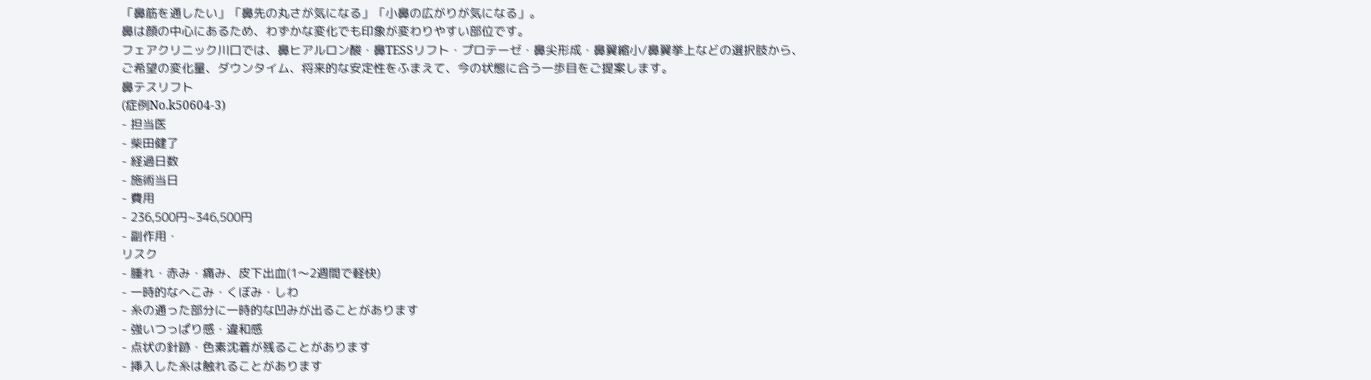「鼻筋を通したい」「鼻先の丸さが気になる」「小鼻の広がりが気になる」。
鼻は顔の中心にあるため、わずかな変化でも印象が変わりやすい部位です。
フェアクリニック川口では、鼻ヒアルロン酸・鼻TESSリフト・プロテーゼ・鼻尖形成・鼻翼縮小/鼻翼挙上などの選択肢から、
ご希望の変化量、ダウンタイム、将来的な安定性をふまえて、今の状態に合う一歩目をご提案します。
鼻テスリフト
(症例No.k50604-3)
- 担当医
- 柴田健了
- 経過日数
- 施術当日
- 費用
- 236,500円~346,500円
- 副作用・
リスク
- 腫れ・赤み・痛み、皮下出血(1〜2週間で軽快)
- 一時的なへこみ・くぼみ・しわ
- 糸の通った部分に一時的な凹みが出ることがあります
- 強いつっぱり感・違和感
- 点状の針跡・色素沈着が残ることがあります
- 挿入した糸は触れることがあります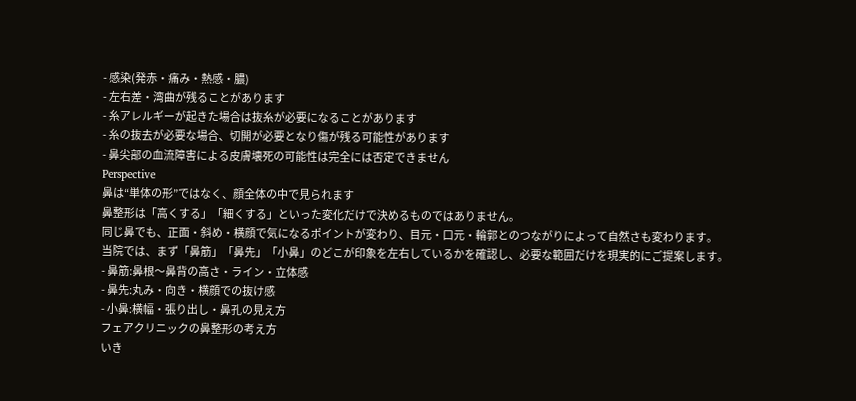- 感染(発赤・痛み・熱感・膿)
- 左右差・湾曲が残ることがあります
- 糸アレルギーが起きた場合は抜糸が必要になることがあります
- 糸の抜去が必要な場合、切開が必要となり傷が残る可能性があります
- 鼻尖部の血流障害による皮膚壊死の可能性は完全には否定できません
Perspective
鼻は“単体の形”ではなく、顔全体の中で見られます
鼻整形は「高くする」「細くする」といった変化だけで決めるものではありません。
同じ鼻でも、正面・斜め・横顔で気になるポイントが変わり、目元・口元・輪郭とのつながりによって自然さも変わります。
当院では、まず「鼻筋」「鼻先」「小鼻」のどこが印象を左右しているかを確認し、必要な範囲だけを現実的にご提案します。
- 鼻筋:鼻根〜鼻背の高さ・ライン・立体感
- 鼻先:丸み・向き・横顔での抜け感
- 小鼻:横幅・張り出し・鼻孔の見え方
フェアクリニックの鼻整形の考え方
いき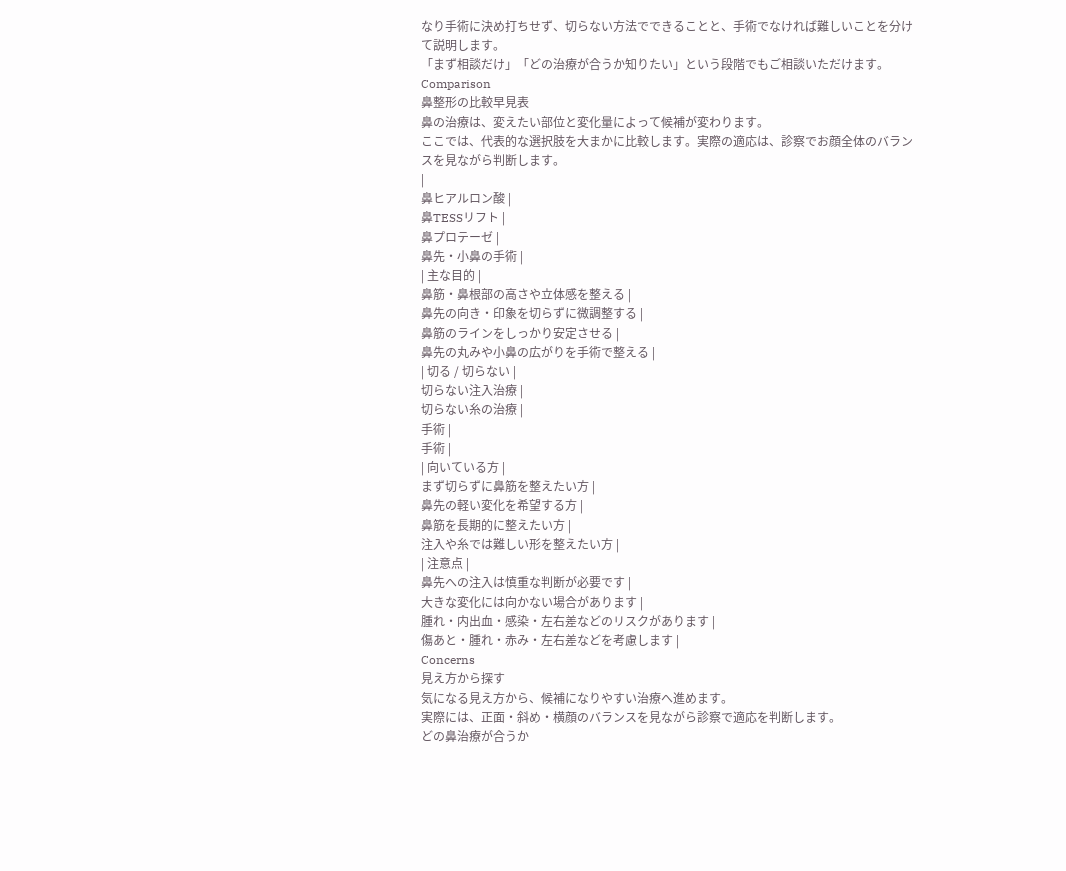なり手術に決め打ちせず、切らない方法でできることと、手術でなければ難しいことを分けて説明します。
「まず相談だけ」「どの治療が合うか知りたい」という段階でもご相談いただけます。
Comparison
鼻整形の比較早見表
鼻の治療は、変えたい部位と変化量によって候補が変わります。
ここでは、代表的な選択肢を大まかに比較します。実際の適応は、診察でお顔全体のバランスを見ながら判断します。
|
鼻ヒアルロン酸 |
鼻TESSリフト |
鼻プロテーゼ |
鼻先・小鼻の手術 |
| 主な目的 |
鼻筋・鼻根部の高さや立体感を整える |
鼻先の向き・印象を切らずに微調整する |
鼻筋のラインをしっかり安定させる |
鼻先の丸みや小鼻の広がりを手術で整える |
| 切る / 切らない |
切らない注入治療 |
切らない糸の治療 |
手術 |
手術 |
| 向いている方 |
まず切らずに鼻筋を整えたい方 |
鼻先の軽い変化を希望する方 |
鼻筋を長期的に整えたい方 |
注入や糸では難しい形を整えたい方 |
| 注意点 |
鼻先への注入は慎重な判断が必要です |
大きな変化には向かない場合があります |
腫れ・内出血・感染・左右差などのリスクがあります |
傷あと・腫れ・赤み・左右差などを考慮します |
Concerns
見え方から探す
気になる見え方から、候補になりやすい治療へ進めます。
実際には、正面・斜め・横顔のバランスを見ながら診察で適応を判断します。
どの鼻治療が合うか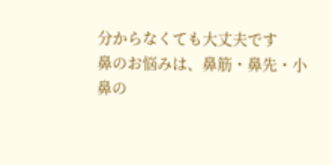分からなくても大丈夫です
鼻のお悩みは、鼻筋・鼻先・小鼻の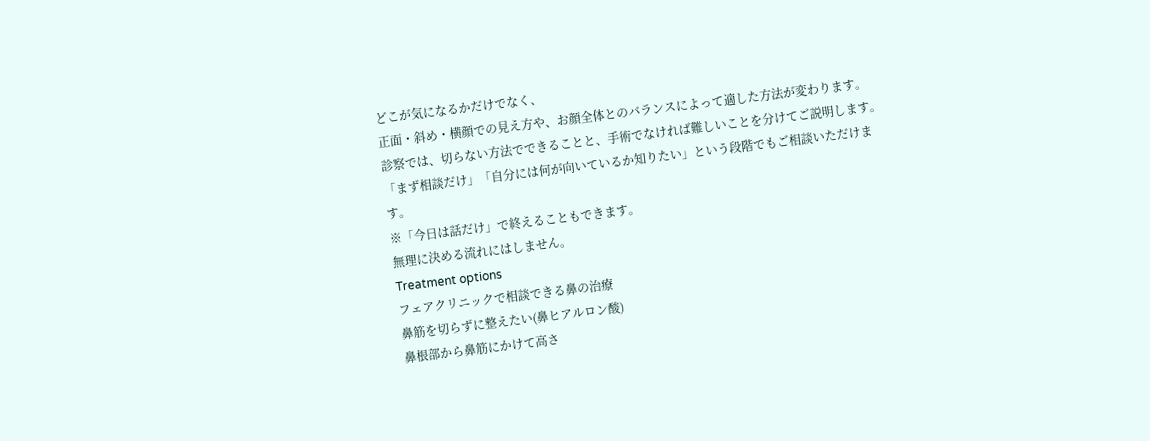どこが気になるかだけでなく、
正面・斜め・横顔での見え方や、お顔全体とのバランスによって適した方法が変わります。
診察では、切らない方法でできることと、手術でなければ難しいことを分けてご説明します。
「まず相談だけ」「自分には何が向いているか知りたい」という段階でもご相談いただけます。
※「今日は話だけ」で終えることもできます。
無理に決める流れにはしません。
Treatment options
フェアクリニックで相談できる鼻の治療
鼻筋を切らずに整えたい(鼻ヒアルロン酸)
鼻根部から鼻筋にかけて高さ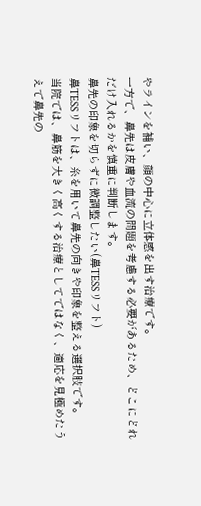やラインを補い、顔の中心に立体感を出す治療です。
一方で、鼻先は皮膚や血流の問題を考慮する必要があるため、どこにどれだけ入れるかを慎重に判断します。
鼻先の印象を切らずに微調整したい(鼻TESSリフト)
鼻TESSリフトは、糸を用いて鼻先の向きや印象を整える選択肢です。
当院では、鼻筋を大きく高くする治療としてではなく、適応を見極めたうえで鼻先の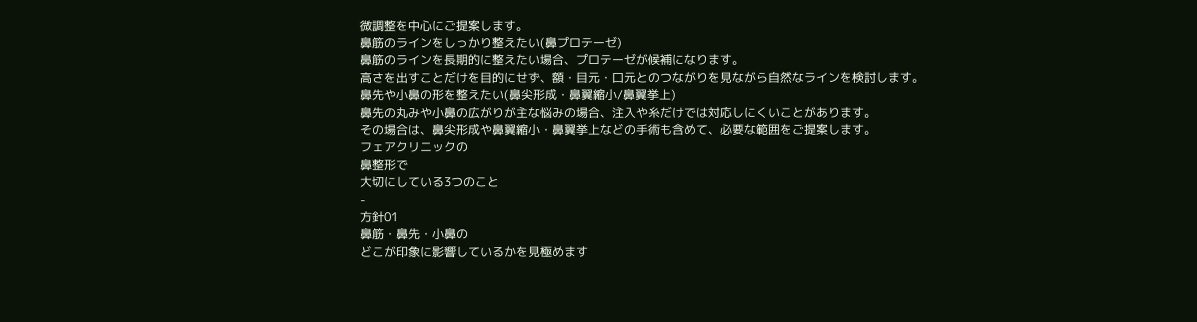微調整を中心にご提案します。
鼻筋のラインをしっかり整えたい(鼻プロテーゼ)
鼻筋のラインを長期的に整えたい場合、プロテーゼが候補になります。
高さを出すことだけを目的にせず、額・目元・口元とのつながりを見ながら自然なラインを検討します。
鼻先や小鼻の形を整えたい(鼻尖形成・鼻翼縮小/鼻翼挙上)
鼻先の丸みや小鼻の広がりが主な悩みの場合、注入や糸だけでは対応しにくいことがあります。
その場合は、鼻尖形成や鼻翼縮小・鼻翼挙上などの手術も含めて、必要な範囲をご提案します。
フェアクリニックの
鼻整形で
大切にしている3つのこと
-
方針01
鼻筋・鼻先・小鼻の
どこが印象に影響しているかを見極めます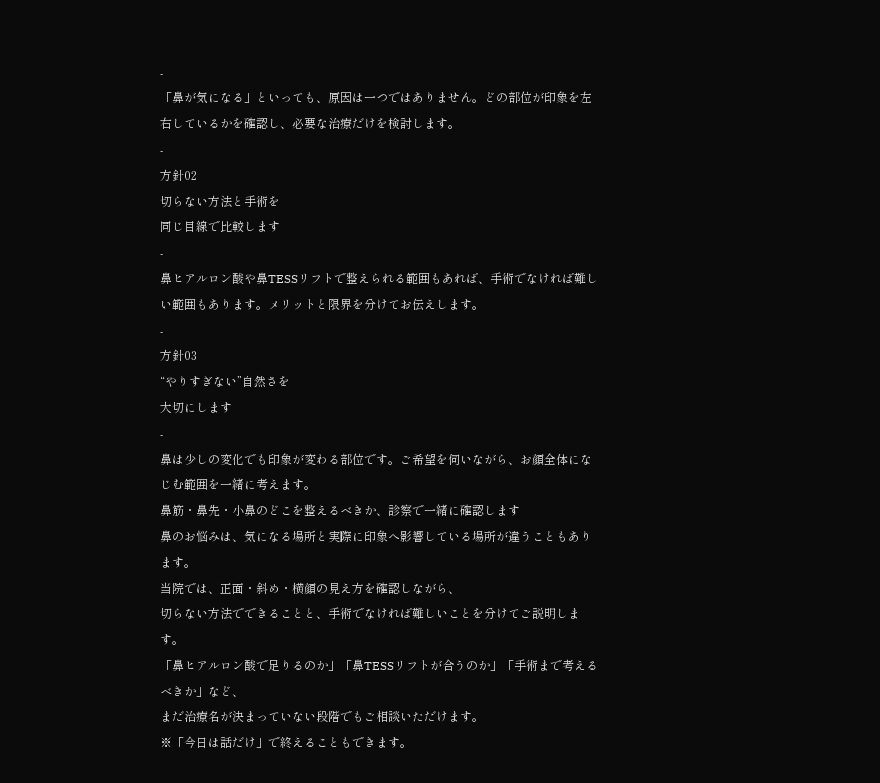-
「鼻が気になる」といっても、原因は一つではありません。どの部位が印象を左右しているかを確認し、必要な治療だけを検討します。
-
方針02
切らない方法と手術を
同じ目線で比較します
-
鼻ヒアルロン酸や鼻TESSリフトで整えられる範囲もあれば、手術でなければ難しい範囲もあります。メリットと限界を分けてお伝えします。
-
方針03
“やりすぎない”自然さを
大切にします
-
鼻は少しの変化でも印象が変わる部位です。ご希望を伺いながら、お顔全体になじむ範囲を一緒に考えます。
鼻筋・鼻先・小鼻のどこを整えるべきか、診察で一緒に確認します
鼻のお悩みは、気になる場所と実際に印象へ影響している場所が違うこともあります。
当院では、正面・斜め・横顔の見え方を確認しながら、
切らない方法でできることと、手術でなければ難しいことを分けてご説明します。
「鼻ヒアルロン酸で足りるのか」「鼻TESSリフトが合うのか」「手術まで考えるべきか」など、
まだ治療名が決まっていない段階でもご相談いただけます。
※「今日は話だけ」で終えることもできます。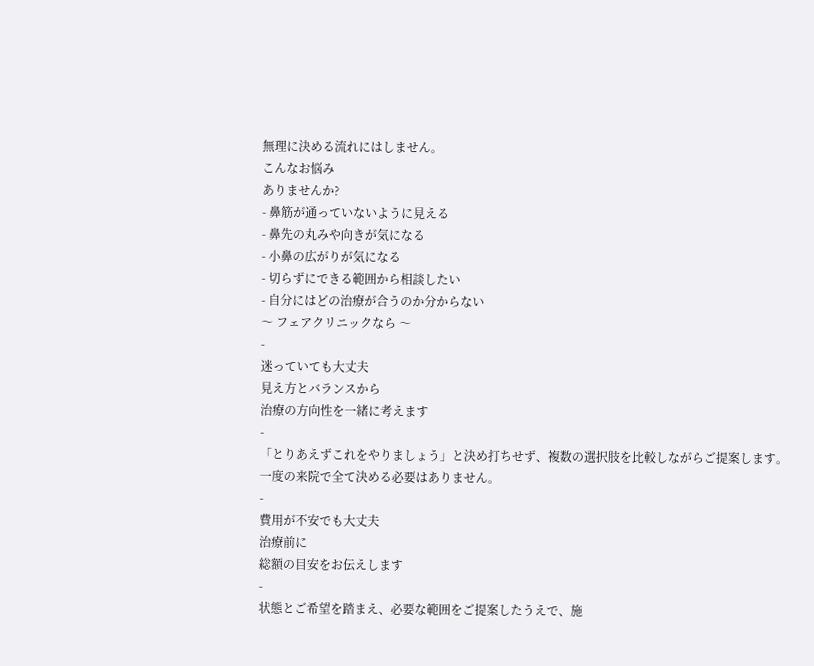無理に決める流れにはしません。
こんなお悩み
ありませんか?
- 鼻筋が通っていないように見える
- 鼻先の丸みや向きが気になる
- 小鼻の広がりが気になる
- 切らずにできる範囲から相談したい
- 自分にはどの治療が合うのか分からない
〜 フェアクリニックなら 〜
-
迷っていても大丈夫
見え方とバランスから
治療の方向性を一緒に考えます
-
「とりあえずこれをやりましょう」と決め打ちせず、複数の選択肢を比較しながらご提案します。
一度の来院で全て決める必要はありません。
-
費用が不安でも大丈夫
治療前に
総額の目安をお伝えします
-
状態とご希望を踏まえ、必要な範囲をご提案したうえで、施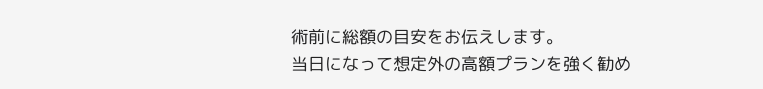術前に総額の目安をお伝えします。
当日になって想定外の高額プランを強く勧め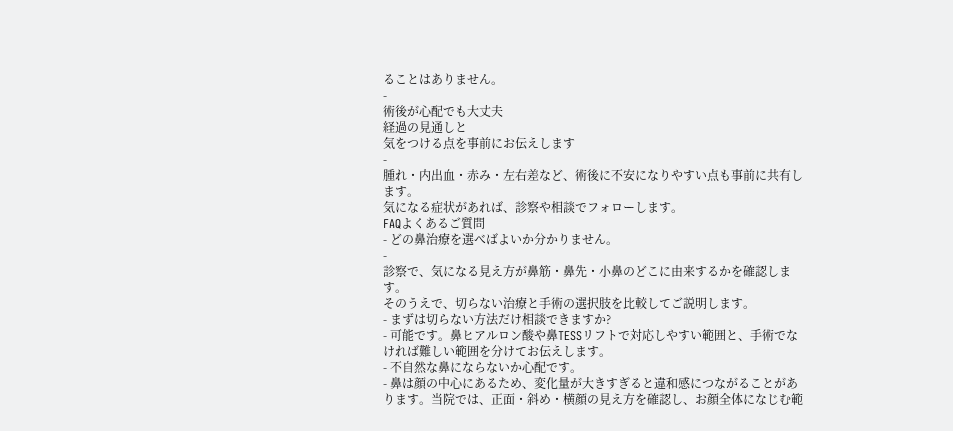ることはありません。
-
術後が心配でも大丈夫
経過の見通しと
気をつける点を事前にお伝えします
-
腫れ・内出血・赤み・左右差など、術後に不安になりやすい点も事前に共有します。
気になる症状があれば、診察や相談でフォローします。
FAQよくあるご質問
- どの鼻治療を選べばよいか分かりません。
-
診察で、気になる見え方が鼻筋・鼻先・小鼻のどこに由来するかを確認します。
そのうえで、切らない治療と手術の選択肢を比較してご説明します。
- まずは切らない方法だけ相談できますか?
- 可能です。鼻ヒアルロン酸や鼻TESSリフトで対応しやすい範囲と、手術でなければ難しい範囲を分けてお伝えします。
- 不自然な鼻にならないか心配です。
- 鼻は顔の中心にあるため、変化量が大きすぎると違和感につながることがあります。当院では、正面・斜め・横顔の見え方を確認し、お顔全体になじむ範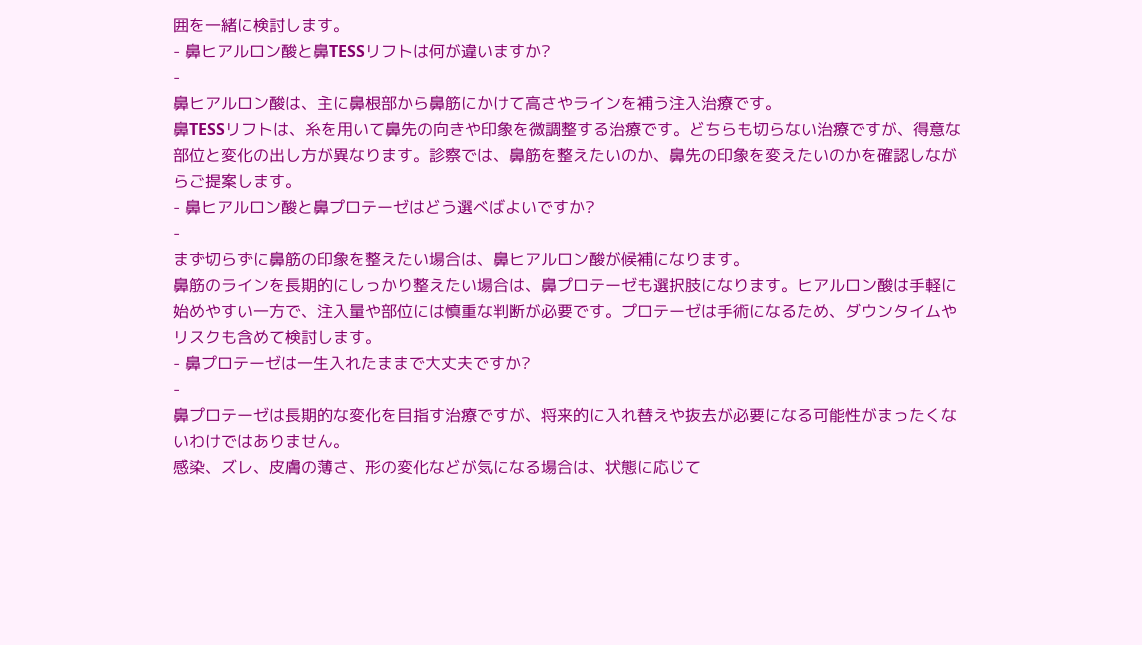囲を一緒に検討します。
- 鼻ヒアルロン酸と鼻TESSリフトは何が違いますか?
-
鼻ヒアルロン酸は、主に鼻根部から鼻筋にかけて高さやラインを補う注入治療です。
鼻TESSリフトは、糸を用いて鼻先の向きや印象を微調整する治療です。どちらも切らない治療ですが、得意な部位と変化の出し方が異なります。診察では、鼻筋を整えたいのか、鼻先の印象を変えたいのかを確認しながらご提案します。
- 鼻ヒアルロン酸と鼻プロテーゼはどう選べばよいですか?
-
まず切らずに鼻筋の印象を整えたい場合は、鼻ヒアルロン酸が候補になります。
鼻筋のラインを長期的にしっかり整えたい場合は、鼻プロテーゼも選択肢になります。ヒアルロン酸は手軽に始めやすい一方で、注入量や部位には慎重な判断が必要です。プロテーゼは手術になるため、ダウンタイムやリスクも含めて検討します。
- 鼻プロテーゼは一生入れたままで大丈夫ですか?
-
鼻プロテーゼは長期的な変化を目指す治療ですが、将来的に入れ替えや抜去が必要になる可能性がまったくないわけではありません。
感染、ズレ、皮膚の薄さ、形の変化などが気になる場合は、状態に応じて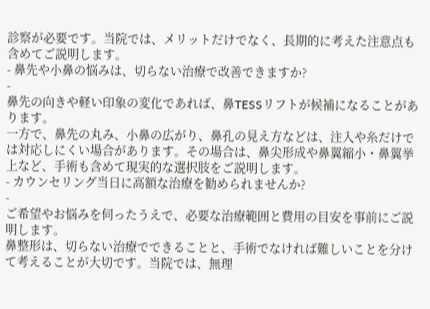診察が必要です。当院では、メリットだけでなく、長期的に考えた注意点も含めてご説明します。
- 鼻先や小鼻の悩みは、切らない治療で改善できますか?
-
鼻先の向きや軽い印象の変化であれば、鼻TESSリフトが候補になることがあります。
一方で、鼻先の丸み、小鼻の広がり、鼻孔の見え方などは、注入や糸だけでは対応しにくい場合があります。その場合は、鼻尖形成や鼻翼縮小・鼻翼挙上など、手術も含めて現実的な選択肢をご説明します。
- カウンセリング当日に高額な治療を勧められませんか?
-
ご希望やお悩みを伺ったうえで、必要な治療範囲と費用の目安を事前にご説明します。
鼻整形は、切らない治療でできることと、手術でなければ難しいことを分けて考えることが大切です。当院では、無理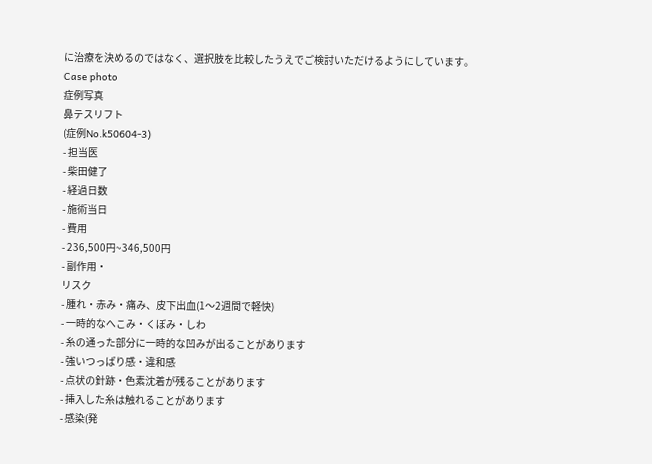に治療を決めるのではなく、選択肢を比較したうえでご検討いただけるようにしています。
Case photo
症例写真
鼻テスリフト
(症例No.k50604-3)
- 担当医
- 柴田健了
- 経過日数
- 施術当日
- 費用
- 236,500円~346,500円
- 副作用・
リスク
- 腫れ・赤み・痛み、皮下出血(1〜2週間で軽快)
- 一時的なへこみ・くぼみ・しわ
- 糸の通った部分に一時的な凹みが出ることがあります
- 強いつっぱり感・違和感
- 点状の針跡・色素沈着が残ることがあります
- 挿入した糸は触れることがあります
- 感染(発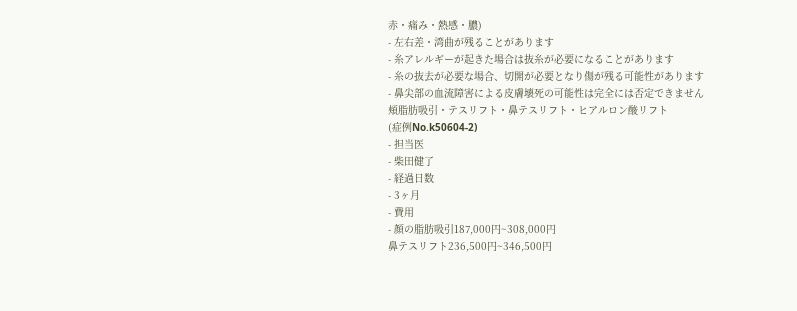赤・痛み・熱感・膿)
- 左右差・湾曲が残ることがあります
- 糸アレルギーが起きた場合は抜糸が必要になることがあります
- 糸の抜去が必要な場合、切開が必要となり傷が残る可能性があります
- 鼻尖部の血流障害による皮膚壊死の可能性は完全には否定できません
頬脂肪吸引・テスリフト・鼻テスリフト・ヒアルロン酸リフト
(症例No.k50604-2)
- 担当医
- 柴田健了
- 経過日数
- 3ヶ月
- 費用
- 顔の脂肪吸引187,000円~308,000円
鼻テスリフト236,500円~346,500円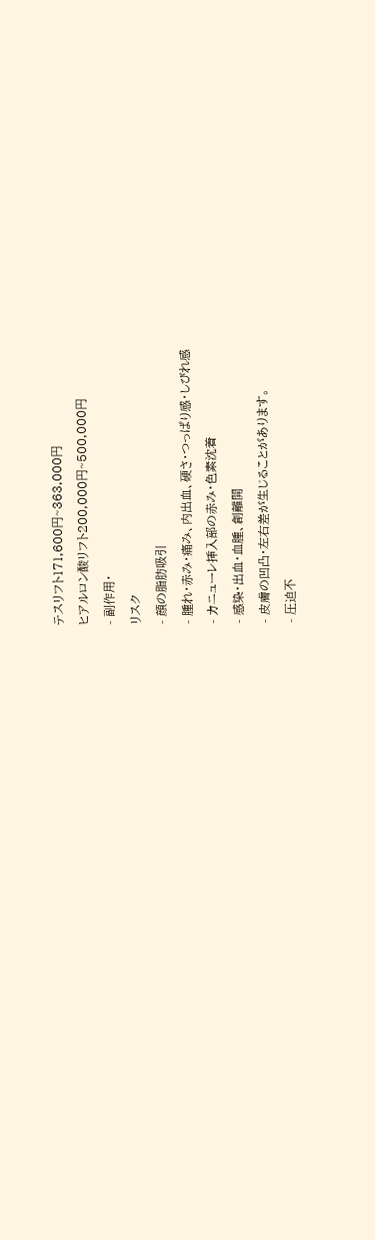テスリフト171,600円~363,000円
ヒアルロン酸リフト200,000円~500,000円
- 副作用・
リスク
- 顔の脂肪吸引
- 腫れ・赤み・痛み、内出血、硬さ・つっぱり感・しびれ感
- カニューレ挿入部の赤み・色素沈着
- 感染・出血・血腫、創離開
- 皮膚の凹凸・左右差が生じることがあります。
- 圧迫不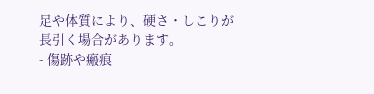足や体質により、硬さ・しこりが長引く場合があります。
- 傷跡や瘢痕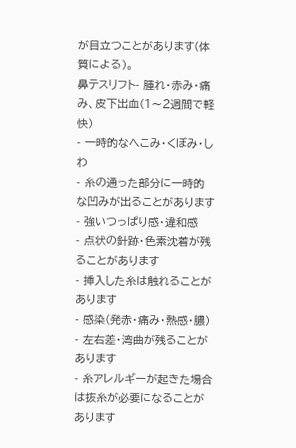が目立つことがあります(体質による)。
鼻テスリフト- 腫れ・赤み・痛み、皮下出血(1〜2週間で軽快)
- 一時的なへこみ・くぼみ・しわ
- 糸の通った部分に一時的な凹みが出ることがあります
- 強いつっぱり感・違和感
- 点状の針跡・色素沈着が残ることがあります
- 挿入した糸は触れることがあります
- 感染(発赤・痛み・熱感・膿)
- 左右差・湾曲が残ることがあります
- 糸アレルギーが起きた場合は抜糸が必要になることがあります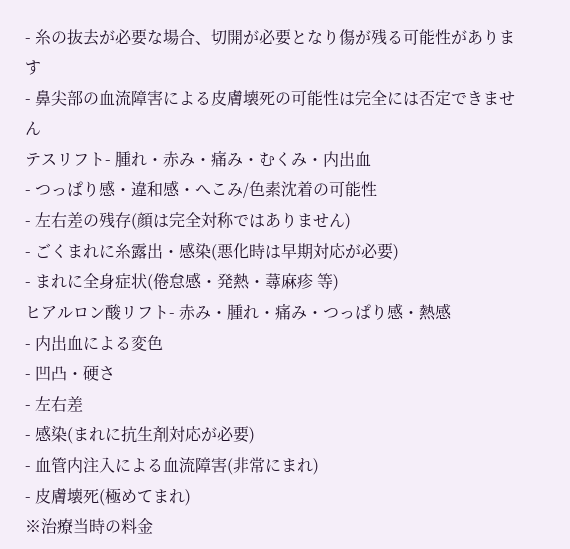- 糸の抜去が必要な場合、切開が必要となり傷が残る可能性があります
- 鼻尖部の血流障害による皮膚壊死の可能性は完全には否定できません
テスリフト- 腫れ・赤み・痛み・むくみ・内出血
- つっぱり感・違和感・へこみ/色素沈着の可能性
- 左右差の残存(顔は完全対称ではありません)
- ごくまれに糸露出・感染(悪化時は早期対応が必要)
- まれに全身症状(倦怠感・発熱・蕁麻疹 等)
ヒアルロン酸リフト- 赤み・腫れ・痛み・つっぱり感・熱感
- 内出血による変色
- 凹凸・硬さ
- 左右差
- 感染(まれに抗生剤対応が必要)
- 血管内注入による血流障害(非常にまれ)
- 皮膚壊死(極めてまれ)
※治療当時の料金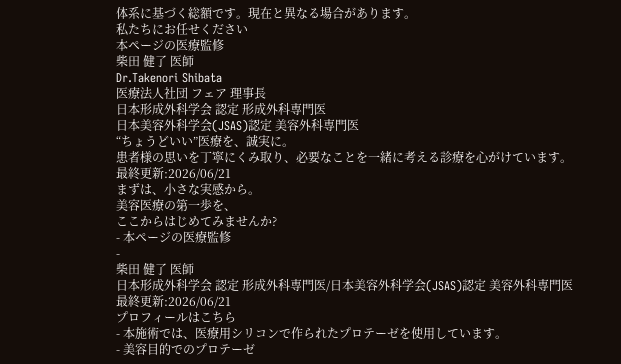体系に基づく総額です。現在と異なる場合があります。
私たちにお任せください
本ページの医療監修
柴田 健了 医師
Dr.Takenori Shibata
医療法人社団 フェア 理事長
日本形成外科学会 認定 形成外科専門医
日本美容外科学会(JSAS)認定 美容外科専門医
“ちょうどいい”医療を、誠実に。
患者様の思いを丁寧にくみ取り、必要なことを一緒に考える診療を心がけています。
最終更新:2026/06/21
まずは、小さな実感から。
美容医療の第一歩を、
ここからはじめてみませんか?
- 本ページの医療監修
-
柴田 健了 医師
日本形成外科学会 認定 形成外科専門医/日本美容外科学会(JSAS)認定 美容外科専門医
最終更新:2026/06/21
プロフィールはこちら
- 本施術では、医療用シリコンで作られたプロテーゼを使用しています。
- 美容目的でのプロテーゼ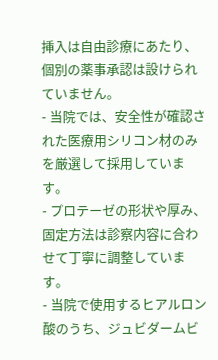挿入は自由診療にあたり、個別の薬事承認は設けられていません。
- 当院では、安全性が確認された医療用シリコン材のみを厳選して採用しています。
- プロテーゼの形状や厚み、固定方法は診察内容に合わせて丁寧に調整しています。
- 当院で使用するヒアルロン酸のうち、ジュビダームビ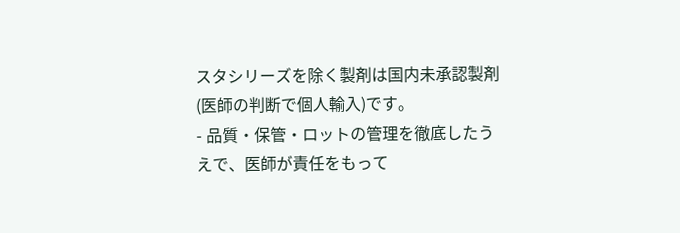スタシリーズを除く製剤は国内未承認製剤(医師の判断で個人輸入)です。
- 品質・保管・ロットの管理を徹底したうえで、医師が責任をもって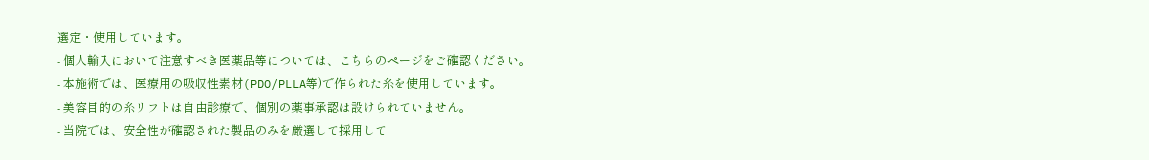選定・使用しています。
- 個人輸入において注意すべき医薬品等については、こちらのページをご確認ください。
- 本施術では、医療用の吸収性素材(PDO/PLLA等)で作られた糸を使用しています。
- 美容目的の糸リフトは自由診療で、個別の薬事承認は設けられていません。
- 当院では、安全性が確認された製品のみを厳選して採用して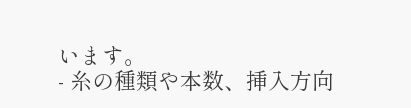います。
- 糸の種類や本数、挿入方向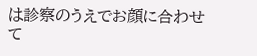は診察のうえでお顔に合わせて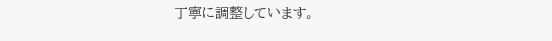丁寧に調整しています。